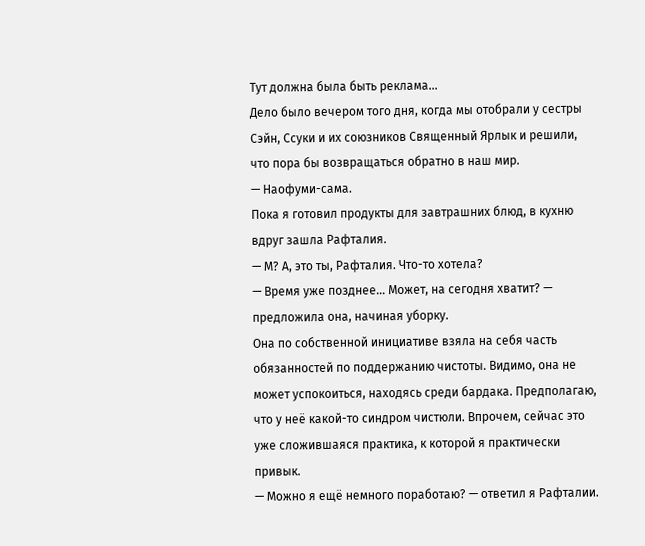Тут должна была быть реклама...
Дело было вечером того дня, когда мы отобрали у сестры Сэйн, Ссуки и их союзников Священный Ярлык и решили, что пора бы возвращаться обратно в наш мир.
— Наофуми-сама.
Пока я готовил продукты для завтрашних блюд, в кухню вдруг зашла Рафталия.
— М? А, это ты, Рафталия. Что-то хотела?
— Время уже позднее… Может, на сегодня хватит? — предложила она, начиная уборку.
Она по собственной инициативе взяла на себя часть обязанностей по поддержанию чистоты. Видимо, она не может успокоиться, находясь среди бардака. Предполагаю, что у неё какой-то синдром чистюли. Впрочем, сейчас это уже сложившаяся практика, к которой я практически привык.
— Можно я ещё немного поработаю? — ответил я Рафталии.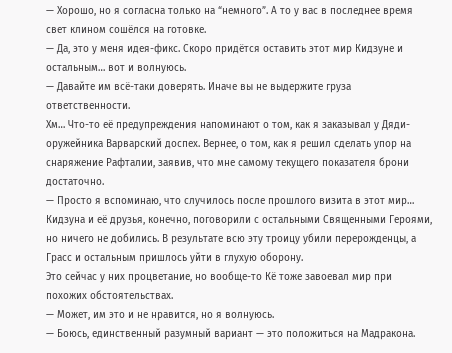— Хорошо, но я согласна только на “немного”. А то у вас в последнее время свет клином сошёлся на готовке.
— Да, это у меня идея-фикс. Скоро придётся оставить этот мир Кидзуне и остальным… вот и волнуюсь.
— Давайте им всё-таки доверять. Иначе вы не выдержите груза ответственности.
Хм… Что-то её предупреждения напоминают о том, как я заказывал у Дяди-оружейника Варварский доспех. Вернее, о том, как я решил сделать упор на снаряжение Рафталии, заявив, что мне самому текущего показателя брони достаточно.
— Просто я вспоминаю, что случилось после прошлого визита в этот мир…
Кидзуна и её друзья, конечно, поговорили с остальными Священными Героями, но ничего не добились. В результате всю эту троицу убили перерожденцы, а Грасс и остальным пришлось уйти в глухую оборону.
Это сейчас у них процветание, но вообще-то Кё тоже завоевал мир при похожих обстоятельствах.
— Может, им это и не нравится, но я волнуюсь.
— Боюсь, единственный разумный вариант — это положиться на Мадракона.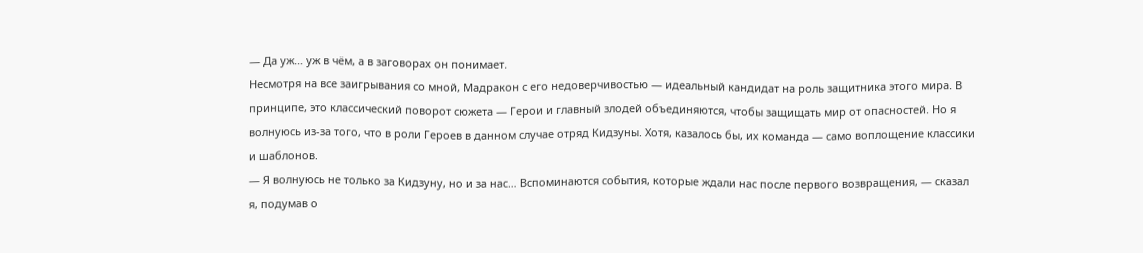— Да уж… уж в чём, а в заговорах он понимает.
Несмотря на все заигрывания со мной, Мадракон с его недоверчивостью — идеальный кандидат на роль защитника этого мира. В принципе, это классический поворот сюжета — Герои и главный злодей объединяются, чтобы защищать мир от опасностей. Но я волнуюсь из-за того, что в роли Героев в данном случае отряд Кидзуны. Хотя, казалось бы, их команда — само воплощение классики и шаблонов.
— Я волнуюсь не только за Кидзуну, но и за нас… Вспоминаются события, которые ждали нас после первого возвращения, — сказал я, подумав о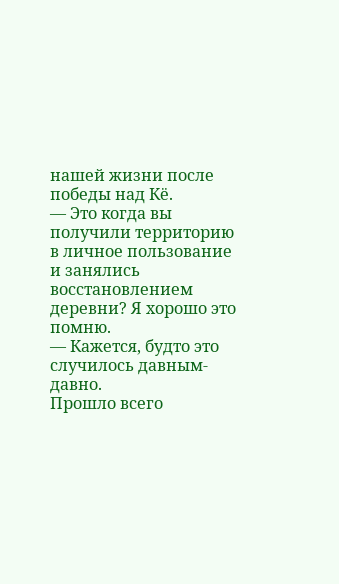нашей жизни после победы над Кё.
— Это когда вы получили территорию в личное пользование и занялись восстановлением деревни? Я хорошо это помню.
— Кажется, будто это случилось давным-давно.
Прошло всего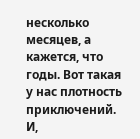несколько месяцев, а кажется, что годы. Вот такая у нас плотность приключений. И,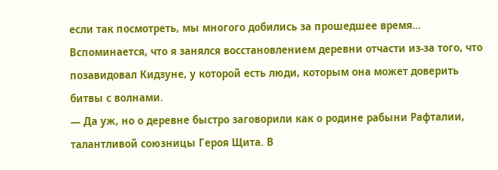если так посмотреть, мы многого добились за прошедшее время…
Вспоминается, что я занялся восстановлением деревни отчасти из-за того, что позавидовал Кидзуне, у которой есть люди, которым она может доверить битвы с волнами.
— Да уж, но о деревне быстро заговорили как о родине рабыни Рафталии, талантливой союзницы Героя Щита. В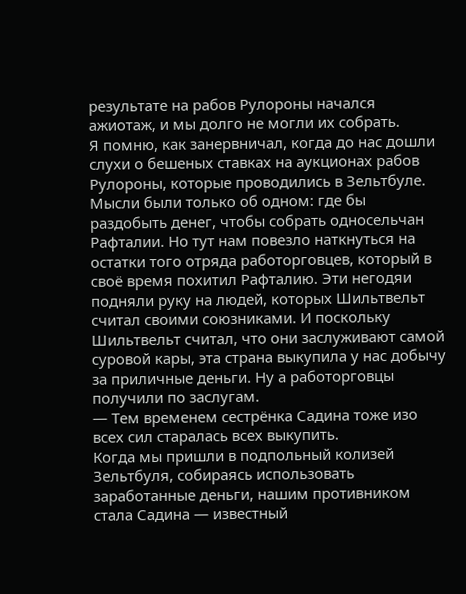результате на рабов Рулороны начался ажиотаж, и мы долго не могли их собрать.
Я помню, как занервничал, когда до нас дошли слухи о бешеных ставках на аукционах рабов Рулороны, которые проводились в Зельтбуле. Мысли были только об одном: где бы раздобыть денег, чтобы собрать односельчан Рафталии. Но тут нам повезло наткнуться на остатки того отряда работорговцев, который в своё время похитил Рафталию. Эти негодяи подняли руку на людей, которых Шильтвельт считал своими союзниками. И поскольку Шильтвельт считал, что они заслуживают самой суровой кары, эта страна выкупила у нас добычу за приличные деньги. Ну а работорговцы получили по заслугам.
— Тем временем сестрёнка Садина тоже изо всех сил старалась всех выкупить.
Когда мы пришли в подпольный колизей Зельтбуля, собираясь использовать заработанные деньги, нашим противником стала Садина — известный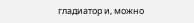гладиатор и, можно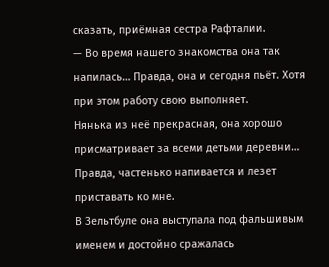сказать, приёмная сестра Рафталии.
— Во время нашего знакомства она так напилась… Правда, она и сегодня пьёт. Хотя при этом работу свою выполняет.
Нянька из неё прекрасная, она хорошо присматривает за всеми детьми деревни… Правда, частенько напивается и лезет приставать ко мне.
В Зельтбуле она выступала под фальшивым именем и достойно сражалась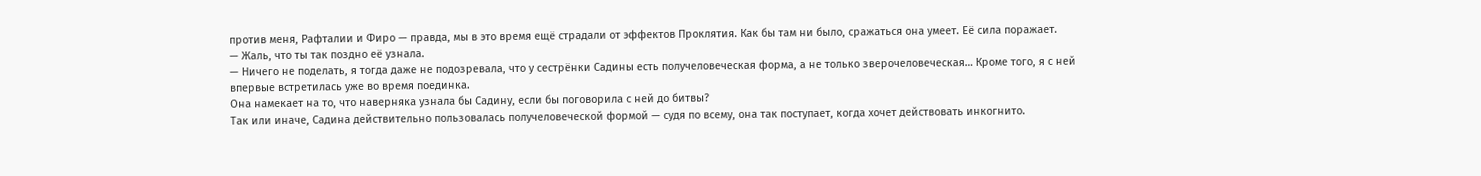против меня, Рафталии и Фиро — правда, мы в это время ещё страдали от эффектов Проклятия. Как бы там ни было, сражаться она умеет. Её сила поражает.
— Жаль, что ты так поздно её узнала.
— Ничего не поделать, я тогда даже не подозревала, что у сестрёнки Садины есть получеловеческая форма, а не только зверочеловеческая… Кроме того, я с ней впервые встретилась уже во время поединка.
Она намекает на то, что наверняка узнала бы Садину, если бы поговорила с ней до битвы?
Так или иначе, Садина действительно пользовалась получеловеческой формой — судя по всему, она так поступает, когда хочет действовать инкогнито.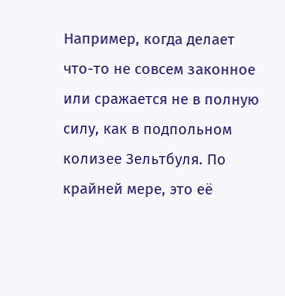Например, когда делает что-то не совсем законное или сражается не в полную силу, как в подпольном колизее Зельтбуля. По крайней мере, это её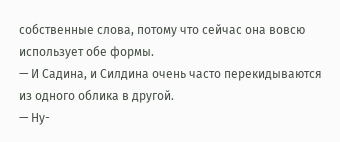собственные слова, потому что сейчас она вовсю использует обе формы.
— И Садина, и Силдина очень часто перекидываются из одного облика в другой.
— Ну-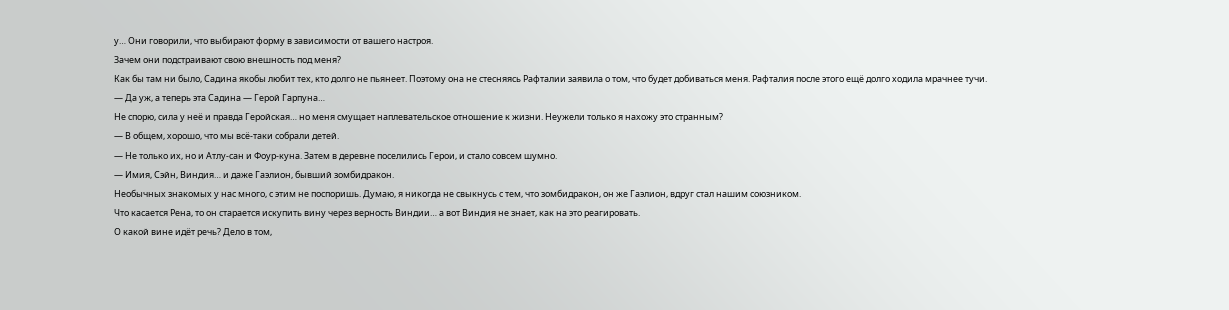у… Они говорили, что выбирают форму в зависимости от вашего настроя.
Зачем они подстраивают свою внешность под меня?
Как бы там ни было, Садина якобы любит тех, кто долго не пьянеет. Поэтому она не стесняясь Рафталии заявила о том, что будет добиваться меня. Рафталия после этого ещё долго ходила мрачнее тучи.
— Да уж, а теперь эта Садина — Герой Гарпуна…
Не спорю, сила у неё и правда Геройская… но меня смущает наплевательское отношение к жизни. Неужели только я нахожу это странным?
— В общем, хорошо, что мы всё-таки собрали детей.
— Не только их, но и Атлу-сан и Фоур-куна. Затем в деревне поселились Герои, и стало совсем шумно.
— Имия, Сэйн, Виндия… и даже Гаэлион, бывший зомбидракон.
Необычных знакомых у нас много, с этим не поспоришь. Думаю, я никогда не свыкнусь с тем, что зомбидракон, он же Гаэлион, вдруг стал нашим союзником.
Что касается Рена, то он старается искупить вину через верность Виндии… а вот Виндия не знает, как на это реагировать.
О какой вине идёт речь? Дело в том,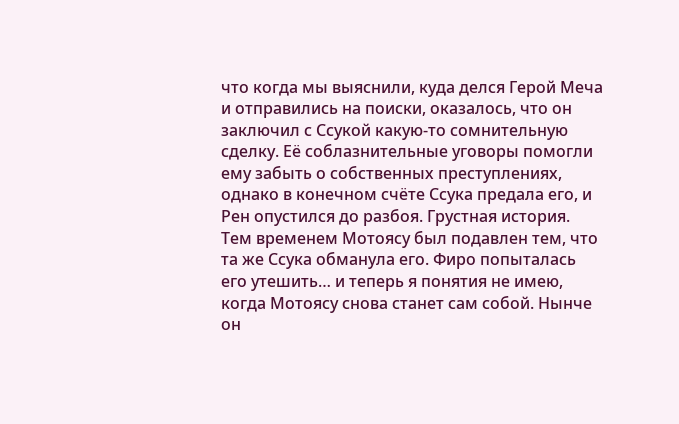что когда мы выяснили, куда делся Герой Меча и отправились на поиски, оказалось, что он заключил с Ссукой какую-то сомнительную сделку. Её соблазнительные уговоры помогли ему забыть о собственных преступлениях, однако в конечном счёте Ссука предала его, и Рен опустился до разбоя. Грустная история.
Тем временем Мотоясу был подавлен тем, что та же Ссука обманула его. Фиро попыталась его утешить… и теперь я понятия не имею, когда Мотоясу снова станет сам собой. Нынче он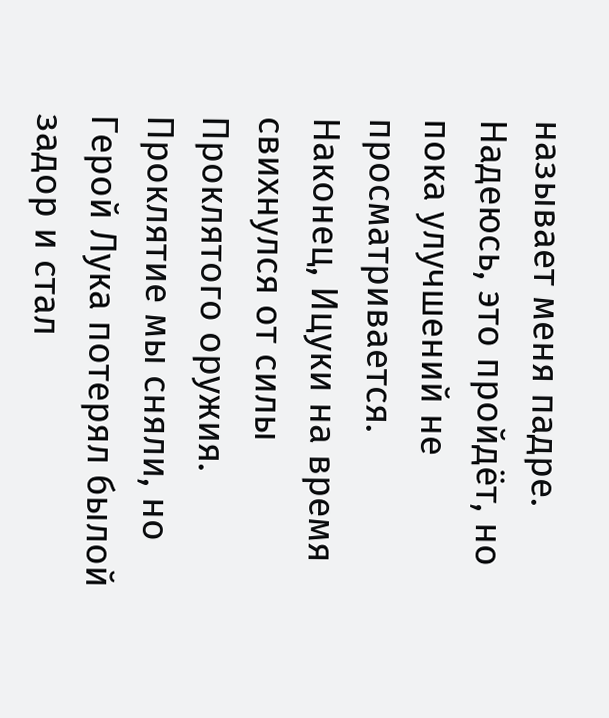называет меня падре. Надеюсь, это пройдёт, но пока улучшений не просматривается.
Наконец, Ицуки на время свихнулся от силы Проклятого оружия. Проклятие мы сняли, но Герой Лука потерял былой задор и стал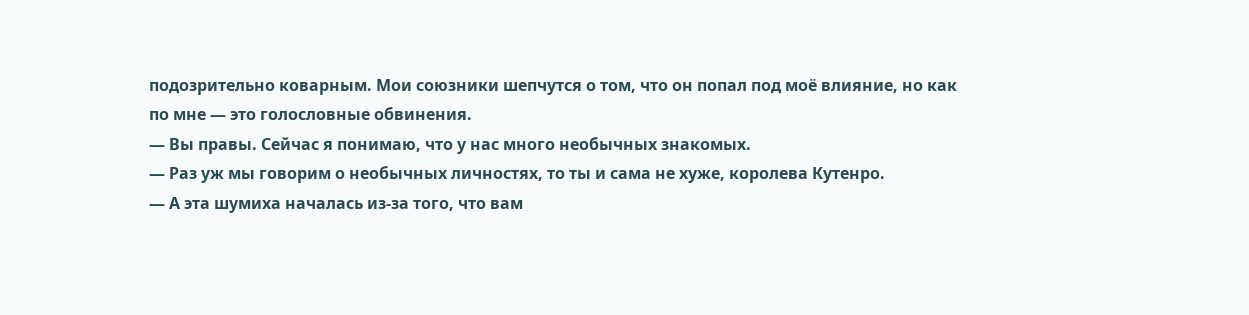подозрительно коварным. Мои союзники шепчутся о том, что он попал под моё влияние, но как по мне — это голословные обвинения.
— Вы правы. Сейчас я понимаю, что у нас много необычных знакомых.
— Раз уж мы говорим о необычных личностях, то ты и сама не хуже, королева Кутенро.
— А эта шумиха началась из-за того, что вам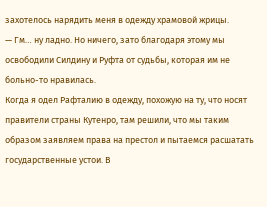захотелось нарядить меня в одежду храмовой жрицы.
— Гм… ну ладно. Но ничего, зато благодаря этому мы освободили Силдину и Руфта от судьбы, которая им не больно-то нравилась.
Когда я одел Рафталию в одежду, похожую на ту, что носят правители страны Кутенро, там решили, что мы таким образом заявляем права на престол и пытаемся расшатать государственные устои. В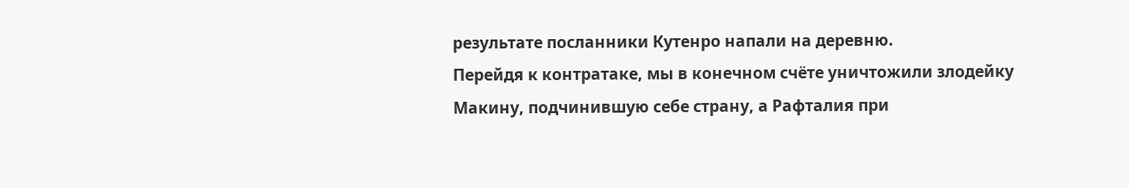результате посланники Кутенро напали на деревню.
Перейдя к контратаке, мы в конечном счёте уничтожили злодейку Макину, подчинившую себе страну, а Рафталия при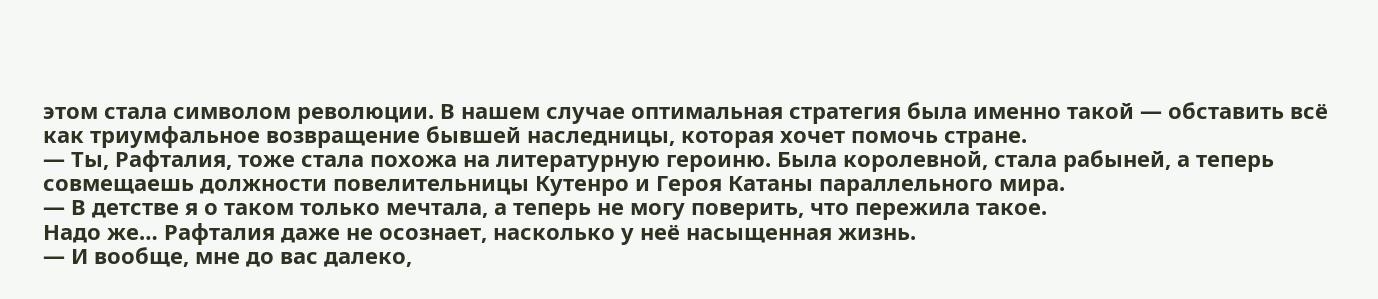этом стала символом революции. В нашем случае оптимальная стратегия была именно такой — обставить всё как триумфальное возвращение бывшей наследницы, которая хочет помочь стране.
— Ты, Рафталия, тоже стала похожа на литературную героиню. Была королевной, стала рабыней, а теперь совмещаешь должности повелительницы Кутенро и Героя Катаны параллельного мира.
— В детстве я о таком только мечтала, а теперь не могу поверить, что пережила такое.
Надо же… Рафталия даже не осознает, насколько у неё насыщенная жизнь.
— И вообще, мне до вас далеко,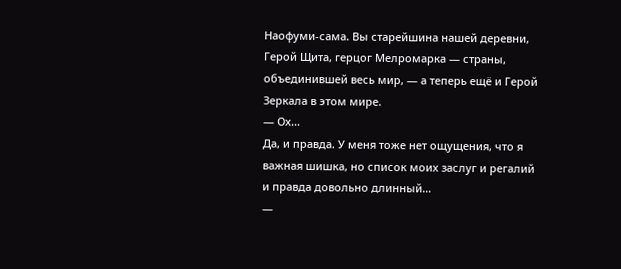Наофуми-сама. Вы старейшина нашей деревни, Герой Щита, герцог Мелромарка — страны, объединившей весь мир, — а теперь ещё и Герой Зеркала в этом мире.
— Ох…
Да, и правда. У меня тоже нет ощущения, что я важная шишка, но список моих заслуг и регалий и правда довольно длинный…
—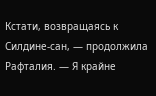Кстати, возвращаясь к Силдине-сан, — продолжила Рафталия. — Я крайне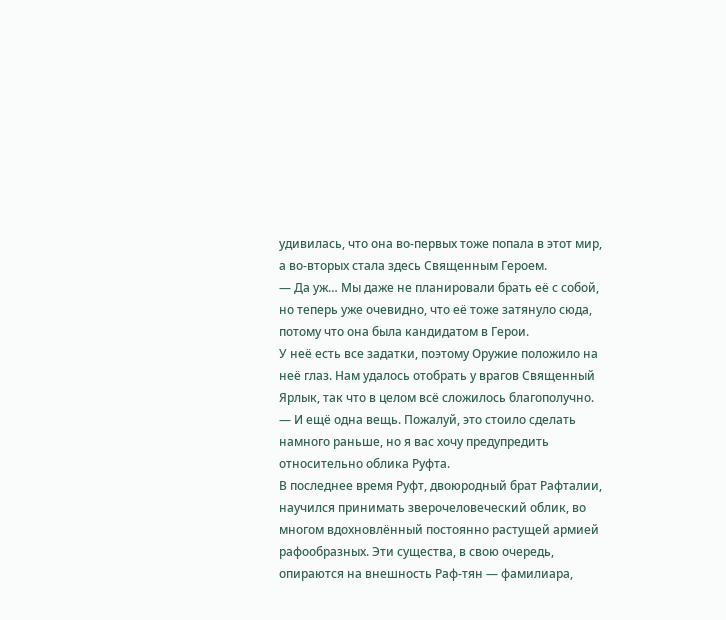удивилась, что она во-первых тоже попала в этот мир, а во-вторых стала здесь Священным Героем.
— Да уж… Мы даже не планировали брать её с собой, но теперь уже очевидно, что её тоже затянуло сюда, потому что она была кандидатом в Герои.
У неё есть все задатки, поэтому Оружие положило на неё глаз. Нам удалось отобрать у врагов Священный Ярлык, так что в целом всё сложилось благополучно.
— И ещё одна вещь. Пожалуй, это стоило сделать намного раньше, но я вас хочу предупредить относительно облика Руфта.
В последнее время Руфт, двоюродный брат Рафталии, научился принимать зверочеловеческий облик, во многом вдохновлённый постоянно растущей армией рафообразных. Эти существа, в свою очередь, опираются на внешность Раф-тян — фамилиара,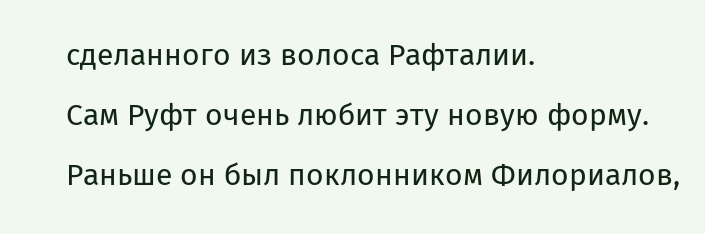сделанного из волоса Рафталии.
Сам Руфт очень любит эту новую форму. Раньше он был поклонником Филориалов,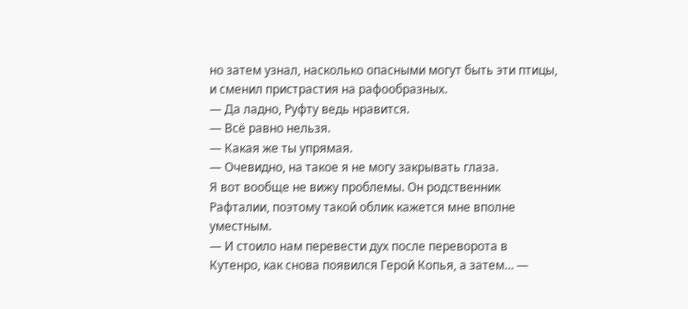но затем узнал, насколько опасными могут быть эти птицы, и сменил пристрастия на рафообразных.
— Да ладно, Руфту ведь нравится.
— Всё равно нельзя.
— Какая же ты упрямая.
— Очевидно, на такое я не могу закрывать глаза.
Я вот вообще не вижу проблемы. Он родственник Рафталии, поэтому такой облик кажется мне вполне уместным.
— И стоило нам перевести дух после переворота в Кутенро, как снова появился Герой Копья, а затем… —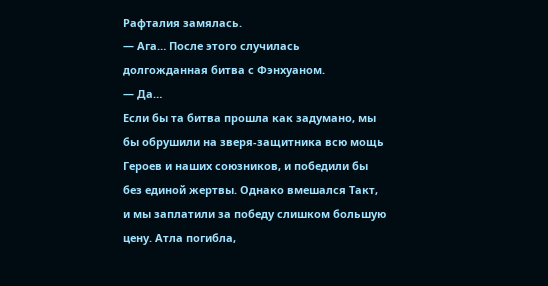Рафталия замялась.
— Ага… После этого случилась долгожданная битва с Фэнхуаном.
— Да…
Если бы та битва прошла как задумано, мы бы обрушили на зверя-защитника всю мощь Героев и наших союзников, и победили бы без единой жертвы. Однако вмешался Такт, и мы заплатили за победу слишком большую цену. Атла погибла,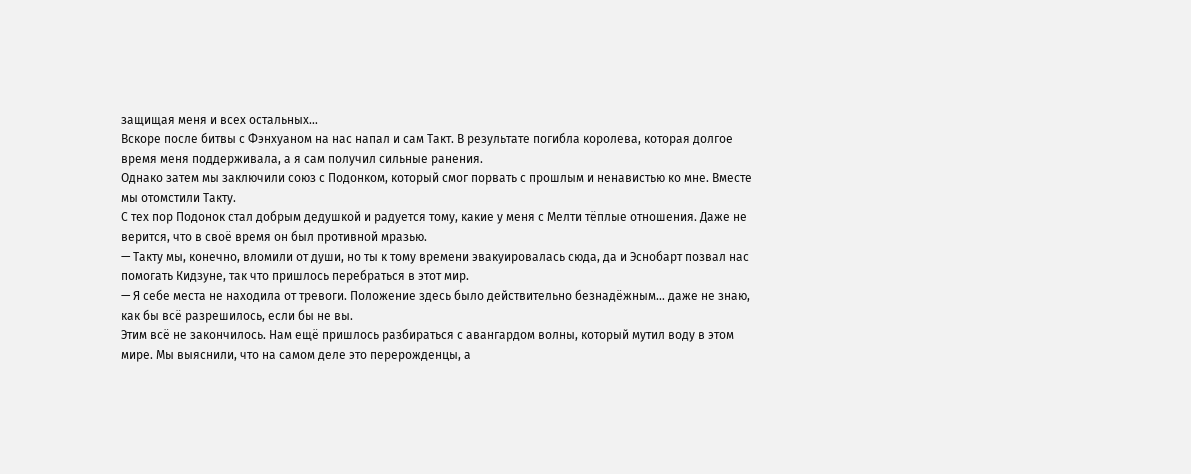защищая меня и всех остальных…
Вскоре после битвы с Фэнхуаном на нас напал и сам Такт. В результате погибла королева, которая долгое время меня поддерживала, а я сам получил сильные ранения.
Однако затем мы заключили союз с Подонком, который смог порвать с прошлым и ненавистью ко мне. Вместе мы отомстили Такту.
С тех пор Подонок стал добрым дедушкой и радуется тому, какие у меня с Мелти тёплые отношения. Даже не верится, что в своё время он был противной мразью.
— Такту мы, конечно, вломили от души, но ты к тому времени эвакуировалась сюда, да и Эснобарт позвал нас помогать Кидзуне, так что пришлось перебраться в этот мир.
— Я себе места не находила от тревоги. Положение здесь было действительно безнадёжным… даже не знаю, как бы всё разрешилось, если бы не вы.
Этим всё не закончилось. Нам ещё пришлось разбираться с авангардом волны, который мутил воду в этом мире. Мы выяснили, что на самом деле это перерожденцы, а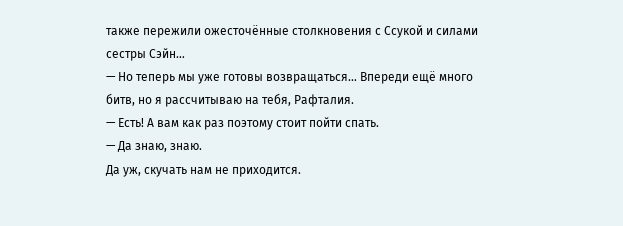также пережили ожесточённые столкновения с Ссукой и силами сестры Сэйн…
— Но теперь мы уже готовы возвращаться… Впереди ещё много битв, но я рассчитываю на тебя, Рафталия.
— Есть! А вам как раз поэтому стоит пойти спать.
— Да знаю, знаю.
Да уж, скучать нам не приходится.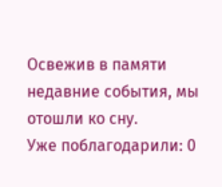Освежив в памяти недавние события, мы отошли ко сну.
Уже поблагодарили: 0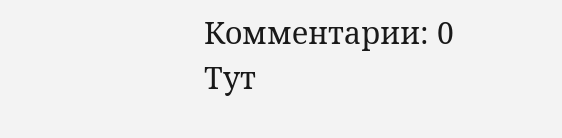Комментарии: 0
Тут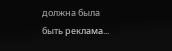должна была быть реклама...